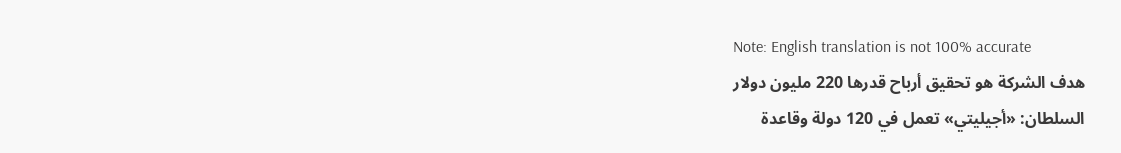Note: English translation is not 100% accurate
هدف الشركة هو تحقيق أرباح قدرها 220 مليون دولار
السلطان: «أجيليتي» تعمل في 120 دولة وقاعدة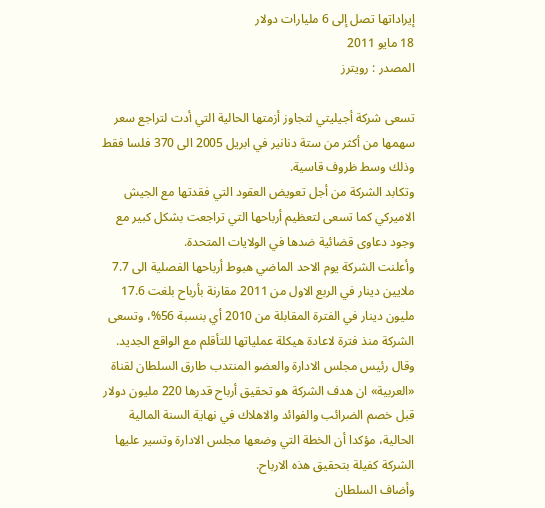إيراداتها تصل إلى 6 مليارات دولار
18 مايو 2011
المصدر : رويترز

تسعى شركة أجيليتي لتجاوز أزمتها الحالية التي أدت لتراجع سعر سهمها من أكثر من ستة دنانير في ابريل 2005 الى 370 فلسا فقط وذلك وسط ظروف قاسية.
وتكابد الشركة من أجل تعويض العقود التي فقدتها مع الجيش الاميركي كما تسعى لتعظيم أرباحها التي تراجعت بشكل كبير مع وجود دعاوى قضائية ضدها في الولايات المتحدة.
وأعلنت الشركة يوم الاحد الماضي هبوط أرباحها الفصلية الى 7.7 ملايين دينار في الربع الاول من 2011 مقارنة بأرباح بلغت 17.6 مليون دينار في الفترة المقابلة من 2010 أي بنسبة 56%، وتسعى الشركة منذ فترة لاعادة هيكلة عملياتها للتأقلم مع الواقع الجديد.
وقال رئيس مجلس الادارة والعضو المنتدب طارق السلطان لقناة «العربية» ان هدف الشركة هو تحقيق أرباح قدرها 220 مليون دولار قبل خصم الضرائب والفوائد والاهلاك في نهاية السنة المالية الحالية، مؤكدا أن الخطة التي وضعها مجلس الادارة وتسير عليها الشركة كفيلة بتحقيق هذه الارباح.
وأضاف السلطان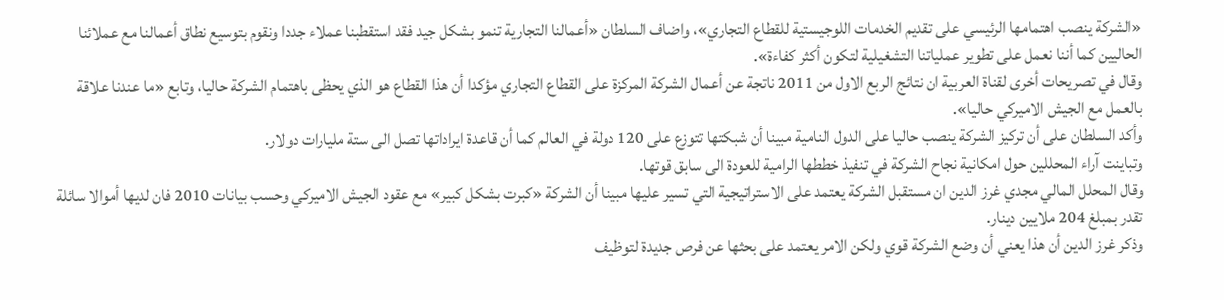«الشركة ينصب اهتمامها الرئيسي على تقديم الخدمات اللوجيستية للقطاع التجاري»، واضاف السلطان «أعمالنا التجارية تنمو بشكل جيد فقد استقطبنا عملاء جددا ونقوم بتوسيع نطاق أعمالنا مع عملائنا الحاليين كما أننا نعمل على تطوير عملياتنا التشغيلية لتكون أكثر كفاءة».
وقال في تصريحات أخرى لقناة العربية ان نتائج الربع الاول من 2011 ناتجة عن أعمال الشركة المركزة على القطاع التجاري مؤكدا أن هذا القطاع هو الذي يحظى باهتمام الشركة حاليا، وتابع «ما عندنا علاقة بالعمل مع الجيش الاميركي حاليا».
وأكد السلطان على أن تركيز الشركة ينصب حاليا على الدول النامية مبينا أن شبكتها تتوزع على 120 دولة في العالم كما أن قاعدة ايراداتها تصل الى ستة مليارات دولار.
وتباينت آراء المحللين حول امكانية نجاح الشركة في تنفيذ خططها الرامية للعودة الى سابق قوتها.
وقال المحلل المالي مجدي غرز الدين ان مستقبل الشركة يعتمد على الاستراتيجية التي تسير عليها مبينا أن الشركة «كبرت بشكل كبير» مع عقود الجيش الاميركي وحسب بيانات 2010 فان لديها أموالا سائلة تقدر بمبلغ 204 ملايين دينار.
وذكر غرز الدين أن هذا يعني أن وضع الشركة قوي ولكن الامر يعتمد على بحثها عن فرص جديدة لتوظيف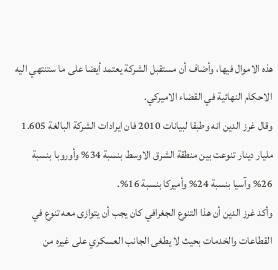هذه الاموال فيها، وأضاف أن مستقبل الشركة يعتمد أيضا على ما ستنتهي اليه الاحكام النهائية في القضاء الاميركي.
وقال غرز الدين انه وطبقا لبيانات 2010 فان ايرادات الشركة البالغة 1.605 مليار دينار تنوعت بين منطقة الشرق الاوسط بنسبة 34% وأوروبا بنسبة 26% وآسيا بنسبة 24% وأميركا بنسبة 16%.
وأكد غرز الدين أن هذا التنوع الجغرافي كان يجب أن يتوازى معه تنوع في القطاعات والخدمات بحيث لا يطغى الجانب العسكري على غيره من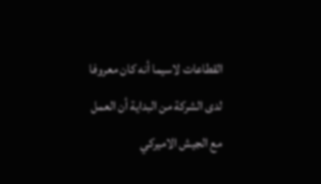القطاعات لاسيما أنه كان معروفا لدى الشركة من البداية أن العمل مع الجيش الاميركي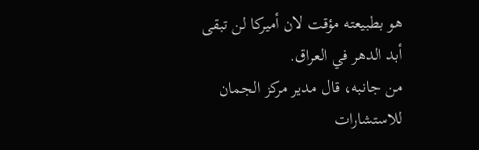هو بطبيعته مؤقت لان أميركا لن تبقى أبد الدهر في العراق.
من جانبه، قال مدير مركز الجمان للاستشارات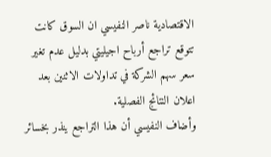الاقتصادية ناصر النفيسي ان السوق كانت تتوقع تراجع أرباح اجيليتي بدليل عدم تغير سعر سهم الشركة في تداولات الاثنين بعد اعلان النتائج الفصلية.
وأضاف النفيسي أن هذا التراجع ينذر بخسائر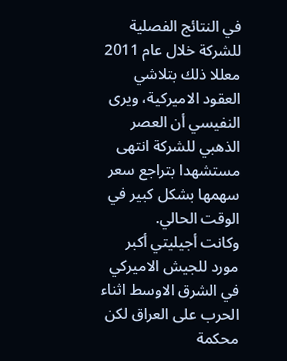في النتائج الفصلية للشركة خلال عام 2011 معللا ذلك بتلاشي العقود الاميركية، ويرى النفيسي أن العصر الذهبي للشركة انتهى مستشهدا بتراجع سعر سهمها بشكل كبير في الوقت الحالي.
وكانت أجيليتي أكبر مورد للجيش الاميركي في الشرق الاوسط اثناء الحرب على العراق لكن محكمة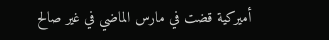أميركية قضت في مارس الماضي في غير صالح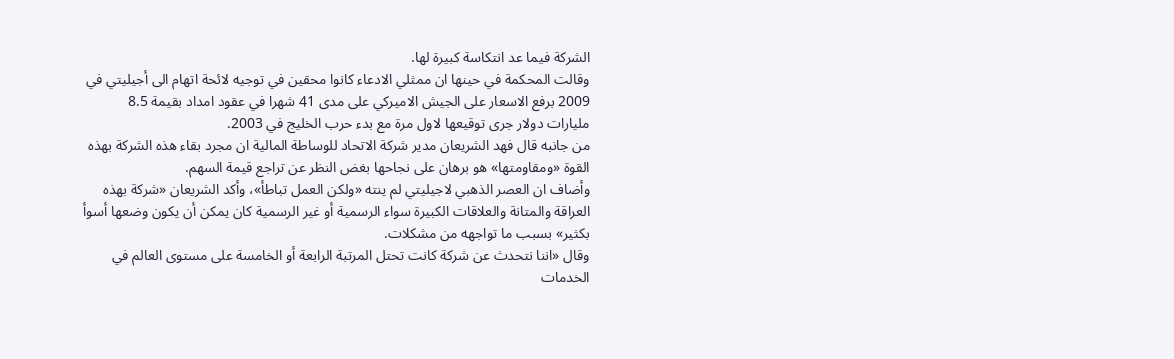الشركة فيما عد انتكاسة كبيرة لها.
وقالت المحكمة في حينها ان ممثلي الادعاء كانوا محقين في توجيه لائحة اتهام الى أجيليتي في 2009 برفع الاسعار على الجيش الاميركي على مدى 41 شهرا في عقود امداد بقيمة 8.5 مليارات دولار جرى توقيعها لاول مرة مع بدء حرب الخليج في 2003.
من جانبه قال فهد الشريعان مدير شركة الاتحاد للوساطة المالية ان مجرد بقاء هذه الشركة بهذه القوة «ومقاومتها» هو برهان على نجاحها بغض النظر عن تراجع قيمة السهم.
وأضاف ان العصر الذهبي لاجيليتي لم ينته «ولكن العمل تباطأ»، وأكد الشريعان «شركة بهذه العراقة والمتانة والعلاقات الكبيرة سواء الرسمية أو غير الرسمية كان يمكن أن يكون وضعها أسوأ بكثير» بسبب ما تواجهه من مشكلات.
وقال «اننا نتحدث عن شركة كانت تحتل المرتبة الرابعة أو الخامسة على مستوى العالم في الخدمات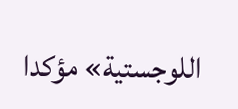اللوجستية» مؤكدا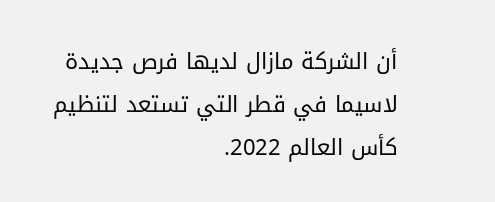أن الشركة مازال لديها فرص جديدة لاسيما في قطر التي تستعد لتنظيم كأس العالم 2022.